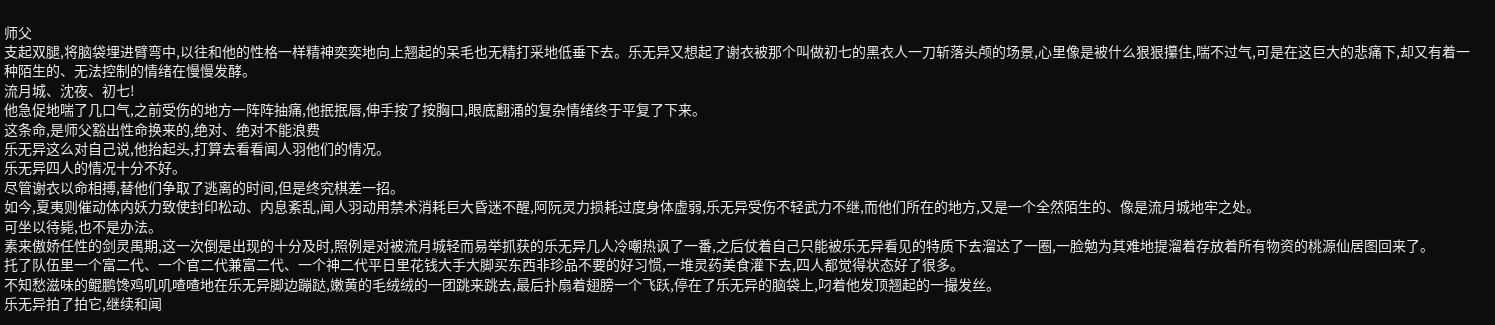师父
支起双腿,将脑袋埋进臂弯中,以往和他的性格一样精神奕奕地向上翘起的呆毛也无精打采地低垂下去。乐无异又想起了谢衣被那个叫做初七的黑衣人一刀斩落头颅的场景,心里像是被什么狠狠攥住,喘不过气,可是在这巨大的悲痛下,却又有着一种陌生的、无法控制的情绪在慢慢发酵。
流月城、沈夜、初七!
他急促地喘了几口气,之前受伤的地方一阵阵抽痛,他抿抿唇,伸手按了按胸口,眼底翻涌的复杂情绪终于平复了下来。
这条命,是师父豁出性命换来的,绝对、绝对不能浪费
乐无异这么对自己说,他抬起头,打算去看看闻人羽他们的情况。
乐无异四人的情况十分不好。
尽管谢衣以命相搏,替他们争取了逃离的时间,但是终究棋差一招。
如今,夏夷则催动体内妖力致使封印松动、内息紊乱,闻人羽动用禁术消耗巨大昏迷不醒,阿阮灵力损耗过度身体虚弱,乐无异受伤不轻武力不继,而他们所在的地方,又是一个全然陌生的、像是流月城地牢之处。
可坐以待毙,也不是办法。
素来傲娇任性的剑灵禺期,这一次倒是出现的十分及时,照例是对被流月城轻而易举抓获的乐无异几人冷嘲热讽了一番,之后仗着自己只能被乐无异看见的特质下去溜达了一圈,一脸勉为其难地提溜着存放着所有物资的桃源仙居图回来了。
托了队伍里一个富二代、一个官二代兼富二代、一个神二代平日里花钱大手大脚买东西非珍品不要的好习惯,一堆灵药美食灌下去,四人都觉得状态好了很多。
不知愁滋味的鲲鹏馋鸡叽叽喳喳地在乐无异脚边蹦跶,嫩黄的毛绒绒的一团跳来跳去,最后扑扇着翅膀一个飞跃,停在了乐无异的脑袋上,叼着他发顶翘起的一撮发丝。
乐无异拍了拍它,继续和闻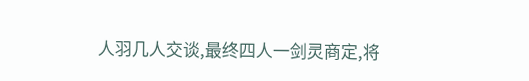人羽几人交谈,最终四人一剑灵商定,将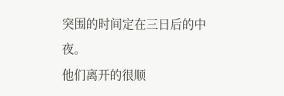突围的时间定在三日后的中夜。
他们离开的很顺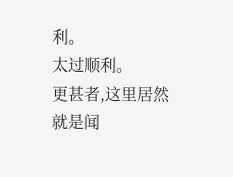利。
太过顺利。
更甚者,这里居然就是闻